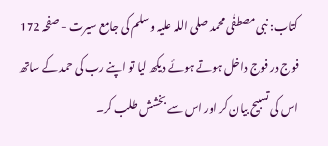کتاب: نبی مصطفٰی محمد صلی اللہ علیہ وسلم کی جامع سیرت - صفحہ 172
فوج در فوج داخل ہوتے ہوئے دیکھ لیا تو اپنے رب کی حمد کے ساتھ اس کی تسبیح بیان کر اور اس سے بخشش طلب کر۔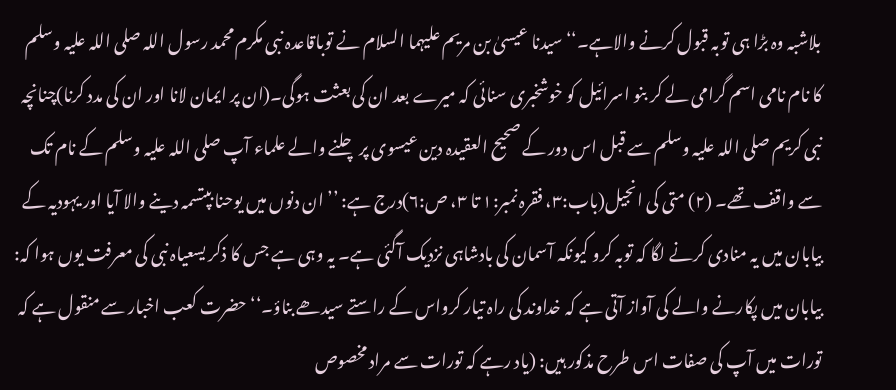بلاشبہ وہ بڑا ہی توبہ قبول کرنے والاہے۔‘‘ سیدنا عیسیٰ بن مریم علیہما السلام نے توباقاعدہ نبی مکرم محمد رسول اللہ صلی اللہ علیہ وسلم کا نام نامی اسم گرامی لے کر بنو اسرائیل کو خوشخبری سنائی کہ میرے بعد ان کی بعثت ہوگی۔(ان پر ایمان لانا اور ان کی مدد کرنا)چنانچہ نبی کریم صلی اللہ علیہ وسلم سے قبل اس دور کے صحیح العقیدہ دین عیسوی پر چلنے والے علماء آپ صلی اللہ علیہ وسلم کے نام تک سے واقف تھے۔ (۲) متی کی انجیل(باب:۳، فقرہ نمبر:۱ تا ۳، ص:۶)درج ہے: ’’ ان دنوں میں یوحنا بپتسمہ دینے والا آیا اور یہودیہ کے بیابان میں یہ منادی کرنے لگا کہ توبہ کرو کیونکہ آسمان کی بادشاہی نزدیک آگئی ہے۔ یہ وہی ہے جس کا ذکر یسعیاہ نبی کی معرفت یوں ہوا کہ: بیابان میں پکارنے والے کی آواز آتی ہے کہ خداوند کی راہ تیار کرواس کے راستے سیدھے بناؤ۔‘‘ حضرت کعب اخبار سے منقول ہے کہ تورات میں آپ کی صفات اس طرح مذکور ہیں: (یاد رہے کہ تورات سے مراد مخصوص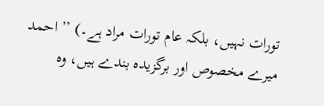تورات نہیں، بلکہ عام تورات مراد ہے۔) ’’ احمد میرے مخصوص اور برگزیدہ بندے ہیں، وہ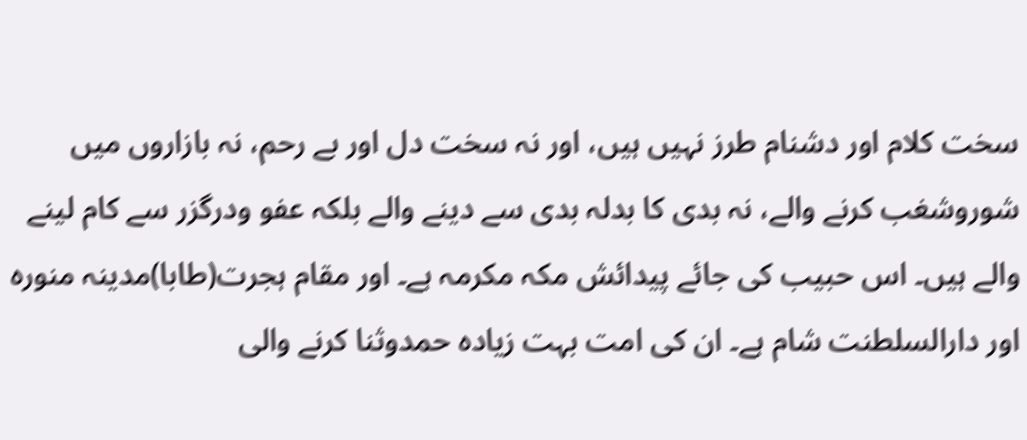سخت کلام اور دشنام طرز نہیں ہیں، اور نہ سخت دل اور بے رحم، نہ بازاروں میں شوروشغب کرنے والے، نہ بدی کا بدلہ بدی سے دینے والے بلکہ عفو ودرگزر سے کام لینے والے ہیں۔ اس حبیب کی جائے پیدائش مکہ مکرمہ ہے۔ اور مقام ہجرت(طابا)مدینہ منورہ اور دارالسلطنت شام ہے۔ ان کی امت بہت زیادہ حمدوثنا کرنے والی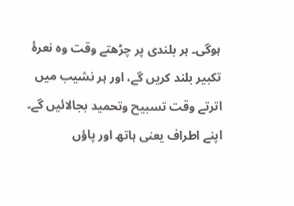ہوگی۔ ہر بلندی پر چڑھتے وقت وہ نعرۂ تکبیر بلند کریں گے، اور ہر نشیب میں اترتے وقت تسبیح وتحمید بجالائیں گے۔ اپنے اطراف یعنی ہاتھ اور پاؤں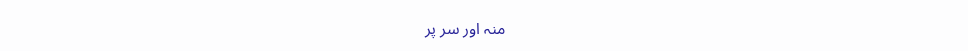منہ اور سر پر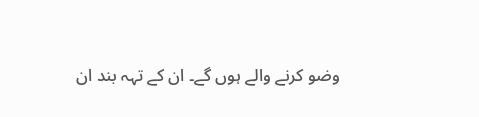وضو کرنے والے ہوں گے۔ ان کے تہہ بند ان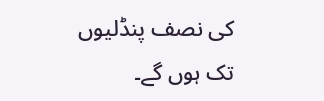کی نصف پنڈلیوں تک ہوں گے۔